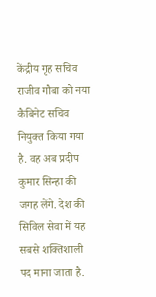केंद्रीय गृह सचिव राजीव गौबा को नया कैबिनेट सचिव नियुक्त किया गया है. वह अब प्रदीप कुमार सिन्हा की जगह लेंगे. देश की सिविल सेवा में यह सबसे शक्तिशाली पद माना जाता है.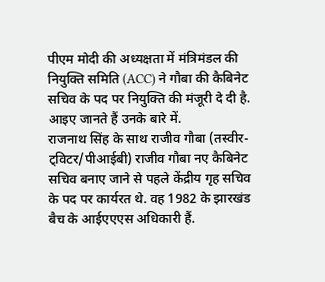पीएम मोदी की अध्यक्षता में मंत्रिमंडल की नियुक्ति समिति (ACC) ने गौबा की कैबिनेट सचिव के पद पर नियुक्ति की मंजूरी दे दी है.
आइए जानते हैं उनके बारे में.
राजनाथ सिंह के साथ राजीव गौबा (तस्वीर-ट्विटर/पीआईबी) राजीव गौबा नए कैबिनेट सचिव बनाए जाने से पहले केंद्रीय गृह सचिव के पद पर कार्यरत थे. वह 1982 के झारखंड बैच के आईएएएस अधिकारी हैं.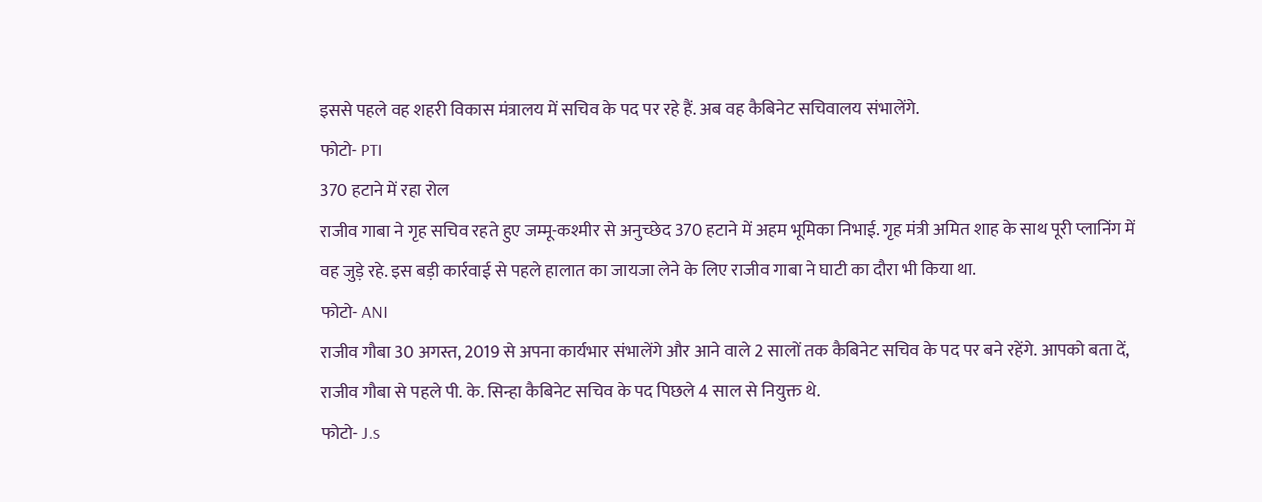इससे पहले वह शहरी विकास मंत्रालय में सचिव के पद पर रहे हैं. अब वह कैबिनेट सचिवालय संभालेंगे.
फोटो- PTI
370 हटाने में रहा रोल
राजीव गाबा ने गृह सचिव रहते हुए जम्मू-कश्मीर से अनुच्छेद 370 हटाने में अहम भूमिका निभाई. गृह मंत्री अमित शाह के साथ पूरी प्लानिंग में वह जुड़े रहे. इस बड़ी कार्रवाई से पहले हालात का जायजा लेने के लिए राजीव गाबा ने घाटी का दौरा भी किया था.
फोटो- ANI
राजीव गौबा 30 अगस्त, 2019 से अपना कार्यभार संभालेंगे और आने वाले 2 सालों तक कैबिनेट सचिव के पद पर बने रहेंगे. आपको बता दें, राजीव गौबा से पहले पी. के. सिन्हा कैबिनेट सचिव के पद पिछले 4 साल से नियुक्त थे.
फोटो- J.s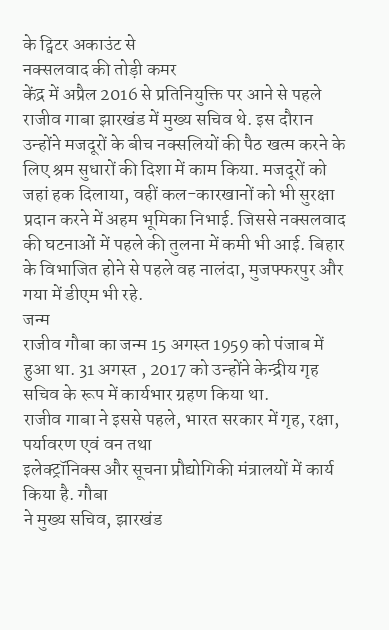के ट्विटर अकाउंट से
नक्सलवाद की तोड़ी कमर
केंद्र में अप्रैल 2016 से प्रतिनियुक्ति पर आने से पहले राजीव गाबा झारखंड में मुख्य सचिव थे. इस दौरान उन्होंने मजदूरों के बीच नक्सलियों की पैठ खत्म करने के लिए श्रम सुधारों की दिशा में काम किया. मजदूरों को जहां हक दिलाया, वहीं कल-कारखानों को भी सुरक्षा प्रदान करने में अहम भूमिका निभाई. जिससे नक्सलवाद की घटनाओं में पहले की तुलना में कमी भी आई. बिहार के विभाजित होने से पहले वह नालंदा, मुजफ्फरपुर और गया में डीएम भी रहे.
जन्म
राजीव गौबा का जन्म 15 अगस्त 1959 को पंजाब में हुआ था. 31 अगस्त , 2017 को उन्होंने केन्द्रीय गृह सचिव के रूप में कार्यभार ग्रहण किया था.
राजीव गाबा ने इससे पहले, भारत सरकार में गृह, रक्षा, पर्यावरण एवं वन तथा
इलेक्ट्रॉनिक्स और सूचना प्रौद्योगिकी मंत्रालयों में कार्य किया है. गौबा
ने मुख्य सचिव, झारखंड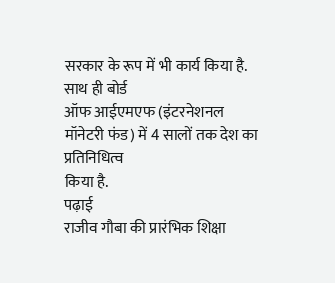सरकार के रूप में भी कार्य किया है. साथ ही बोर्ड
ऑफ आईएमएफ (इंटरनेशनल मॉनेटरी फंड) में 4 सालों तक देश का प्रतिनिधित्व
किया है.
पढ़ाई
राजीव गौबा की प्रारंभिक शिक्षा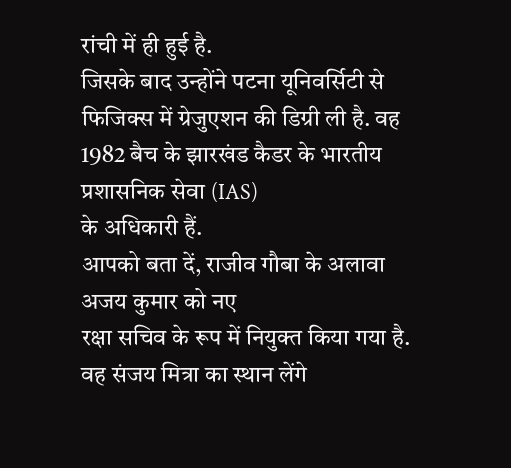रांची में ही हुई है.
जिसके बाद उन्होंने पटना यूनिवर्सिटी से फिजिक्स में ग्रेजुएशन की डिग्री ली है. वह 1982 बैच के झारखंड कैडर के भारतीय प्रशासनिक सेवा (IAS)
के अधिकारी हैं.
आपको बता दें, राजीव गौबा के अलावा अजय कुमार को नए
रक्षा सचिव के रूप में नियुक्त किया गया है. वह संजय मित्रा का स्थान लेंगे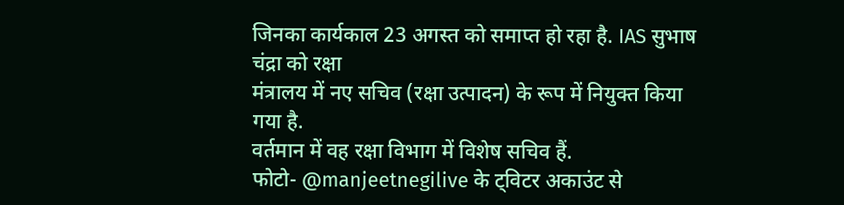जिनका कार्यकाल 23 अगस्त को समाप्त हो रहा है. IAS सुभाष चंद्रा को रक्षा
मंत्रालय में नए सचिव (रक्षा उत्पादन) के रूप में नियुक्त किया गया है.
वर्तमान में वह रक्षा विभाग में विशेष सचिव हैं.
फोटो- @manjeetnegilive के ट्विटर अकाउंट से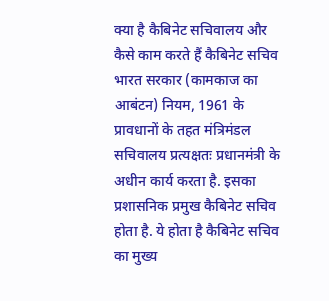क्या है कैबिनेट सचिवालय और कैसे काम करते हैं कैबिनेट सचिव
भारत सरकार (कामकाज का आबंटन) नियम, 1961 के प्रावधानों के तहत मंत्रिमंडल सचिवालय प्रत्यक्षतः प्रधानमंत्री के अधीन कार्य करता है. इसका प्रशासनिक प्रमुख कैबिनेट सचिव होता है. ये होता है कैबिनेट सचिव का मुख्य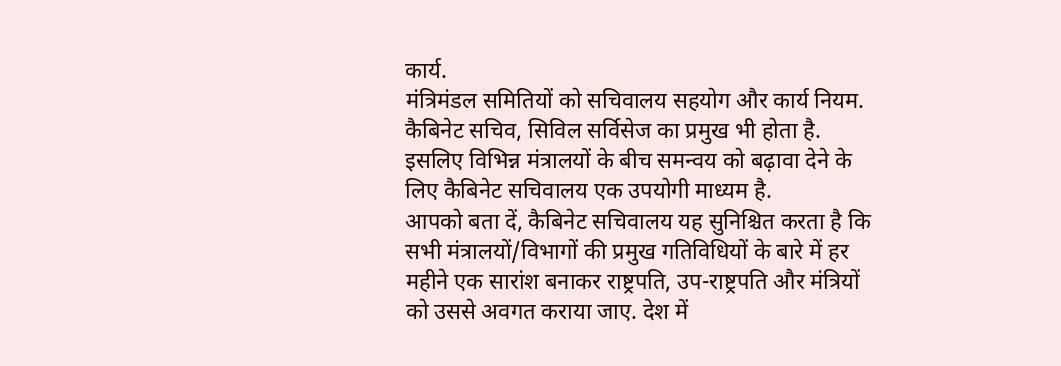कार्य.
मंत्रिमंडल समितियों को सचिवालय सहयोग और कार्य नियम.
कैबिनेट सचिव, सिविल सर्विसेज का प्रमुख भी होता है. इसलिए विभिन्न मंत्रालयों के बीच समन्वय को बढ़ावा देने के लिए कैबिनेट सचिवालय एक उपयोगी माध्यम है.
आपको बता दें, कैबिनेट सचिवालय यह सुनिश्चित करता है कि सभी मंत्रालयों/विभागों की प्रमुख गतिविधियों के बारे में हर महीने एक सारांश बनाकर राष्ट्रपति, उप-राष्ट्रपति और मंत्रियों को उससे अवगत कराया जाए. देश में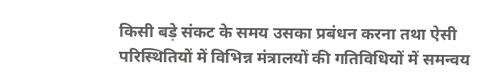किसी बड़े संकट के समय उसका प्रबंधन करना तथा ऐसी परिस्थितियों में विभिन्न मंत्रालयों की गतिविधियों में समन्वय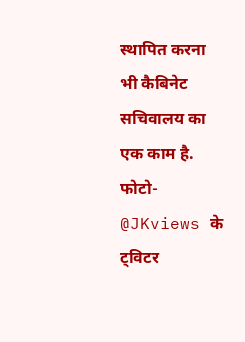स्थापित करना भी कैबिनेट सचिवालय का एक काम है.
फोटो- @JKviews के ट्विटर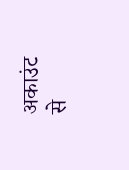अकाउंट से